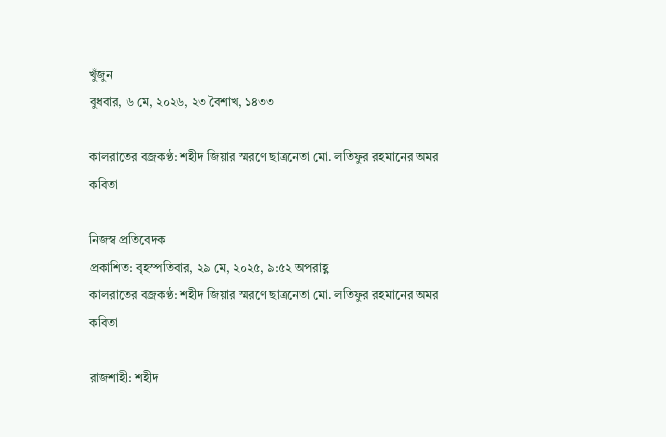খুঁজুন
বুধবার, ৬ মে, ২০২৬, ২৩ বৈশাখ, ১৪৩৩

কালরাতের বজ্রকণ্ঠ: শহীদ জিয়ার স্মরণে ছাত্রনেতা মো. লতিফুর রহমানের অমর কবিতা

নিজস্ব প্রতিবেদক
প্রকাশিত: বৃহস্পতিবার, ২৯ মে, ২০২৫, ৯:৫২ অপরাহ্ণ
কালরাতের বজ্রকণ্ঠ: শহীদ জিয়ার স্মরণে ছাত্রনেতা মো. লতিফুর রহমানের অমর কবিতা

রাজশাহী: শহীদ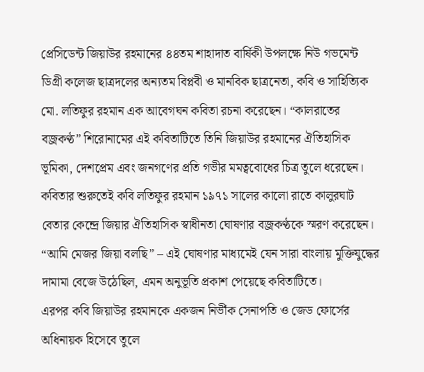প্রেসিডেন্ট জিয়াউর রহমানের ৪৪তম শাহাদাত বার্ষিকী উপলক্ষে নিউ গভমেন্ট ডিগ্রী কলেজ ছাত্রদলের অন্যতম বিপ্লবী ও মানবিক ছাত্রনেতা, কবি ও সাহিত্যিক মো. লতিফুর রহমান এক আবেগঘন কবিতা রচনা করেছেন। “কালরাতের বজ্রকণ্ঠ” শিরোনামের এই কবিতাটিতে তিনি জিয়াউর রহমানের ঐতিহাসিক ভূমিকা, দেশপ্রেম এবং জনগণের প্রতি গভীর মমত্ববোধের চিত্র তুলে ধরেছেন।
কবিতার শুরুতেই কবি লতিফুর রহমান ১৯৭১ সালের কালো রাতে কালুরঘাট বেতার কেন্দ্রে জিয়ার ঐতিহাসিক স্বাধীনতা ঘোষণার বজ্রকণ্ঠকে স্মরণ করেছেন। “আমি মেজর জিয়া বলছি” – এই ঘোষণার মাধ্যমেই যেন সারা বাংলায় মুক্তিযুদ্ধের দামামা বেজে উঠেছিল, এমন অনুভূতি প্রকাশ পেয়েছে কবিতাটিতে।
এরপর কবি জিয়াউর রহমানকে একজন নির্ভীক সেনাপতি ও জেড ফোর্সের অধিনায়ক হিসেবে তুলে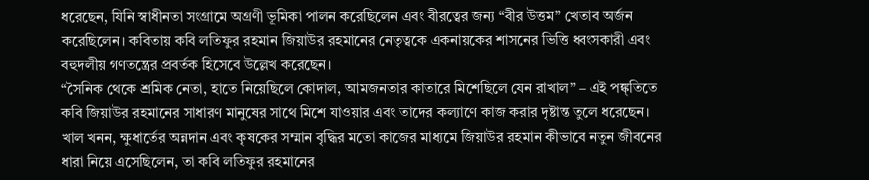ধরেছেন, যিনি স্বাধীনতা সংগ্রামে অগ্রণী ভূমিকা পালন করেছিলেন এবং বীরত্বের জন্য “বীর উত্তম” খেতাব অর্জন করেছিলেন। কবিতায় কবি লতিফুর রহমান জিয়াউর রহমানের নেতৃত্বকে একনায়কের শাসনের ভিত্তি ধ্বংসকারী এবং বহুদলীয় গণতন্ত্রের প্রবর্তক হিসেবে উল্লেখ করেছেন।
“সৈনিক থেকে শ্রমিক নেতা, হাতে নিয়েছিলে কোদাল, আমজনতার কাতারে মিশেছিলে যেন রাখাল” – এই পঙ্ক্তিতে কবি জিয়াউর রহমানের সাধারণ মানুষের সাথে মিশে যাওয়ার এবং তাদের কল্যাণে কাজ করার দৃষ্টান্ত তুলে ধরেছেন। খাল খনন, ক্ষুধার্তের অন্নদান এবং কৃষকের সম্মান বৃদ্ধির মতো কাজের মাধ্যমে জিয়াউর রহমান কীভাবে নতুন জীবনের ধারা নিয়ে এসেছিলেন, তা কবি লতিফুর রহমানের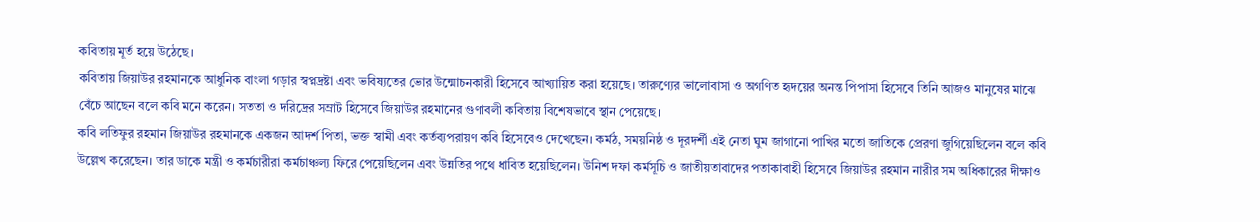কবিতায় মূর্ত হয়ে উঠেছে।
কবিতায় জিয়াউর রহমানকে আধুনিক বাংলা গড়ার স্বপ্নদ্রষ্টা এবং ভবিষ্যতের ভোর উন্মোচনকারী হিসেবে আখ্যায়িত করা হয়েছে। তারুণ্যের ভালোবাসা ও অগণিত হৃদয়ের অনন্ত পিপাসা হিসেবে তিনি আজও মানুষের মাঝে বেঁচে আছেন বলে কবি মনে করেন। সততা ও দরিদ্রের সম্রাট হিসেবে জিয়াউর রহমানের গুণাবলী কবিতায় বিশেষভাবে স্থান পেয়েছে।
কবি লতিফুর রহমান জিয়াউর রহমানকে একজন আদর্শ পিতা, ভক্ত স্বামী এবং কর্তব্যপরায়ণ কবি হিসেবেও দেখেছেন। কর্মঠ, সময়নিষ্ঠ ও দূরদর্শী এই নেতা ঘুম জাগানো পাখির মতো জাতিকে প্রেরণা জুগিয়েছিলেন বলে কবি উল্লেখ করেছেন। তার ডাকে মন্ত্রী ও কর্মচারীরা কর্মচাঞ্চল্য ফিরে পেয়েছিলেন এবং উন্নতির পথে ধাবিত হয়েছিলেন। উনিশ দফা কর্মসূচি ও জাতীয়তাবাদের পতাকাবাহী হিসেবে জিয়াউর রহমান নারীর সম অধিকারের দীক্ষাও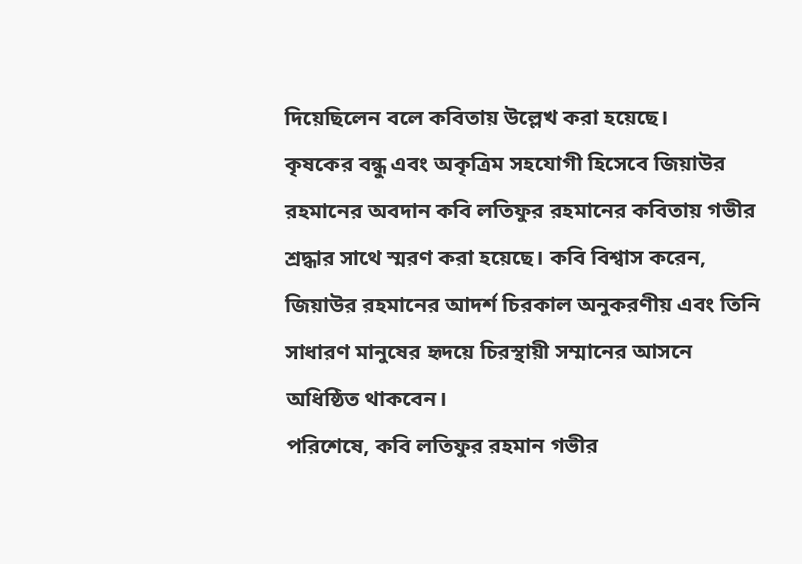দিয়েছিলেন বলে কবিতায় উল্লেখ করা হয়েছে।
কৃষকের বন্ধু এবং অকৃত্রিম সহযোগী হিসেবে জিয়াউর রহমানের অবদান কবি লতিফুর রহমানের কবিতায় গভীর শ্রদ্ধার সাথে স্মরণ করা হয়েছে। কবি বিশ্বাস করেন, জিয়াউর রহমানের আদর্শ চিরকাল অনুকরণীয় এবং তিনি সাধারণ মানুষের হৃদয়ে চিরস্থায়ী সম্মানের আসনে অধিষ্ঠিত থাকবেন।
পরিশেষে, কবি লতিফুর রহমান গভীর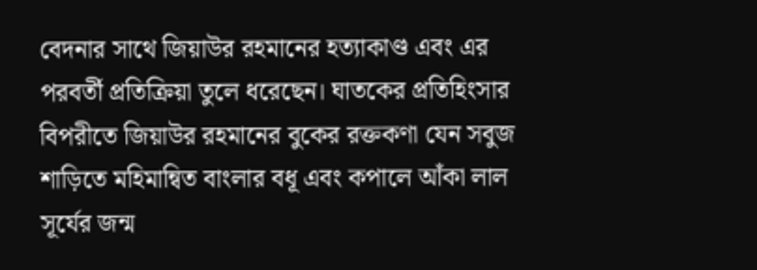বেদনার সাথে জিয়াউর রহমানের হত্যাকাণ্ড এবং এর পরবর্তী প্রতিক্রিয়া তুলে ধরেছেন। ঘাতকের প্রতিহিংসার বিপরীতে জিয়াউর রহমানের বুকের রক্তকণা যেন সবুজ শাড়িতে মহিমান্বিত বাংলার বধূ এবং কপালে আঁকা লাল সূর্যের জন্ম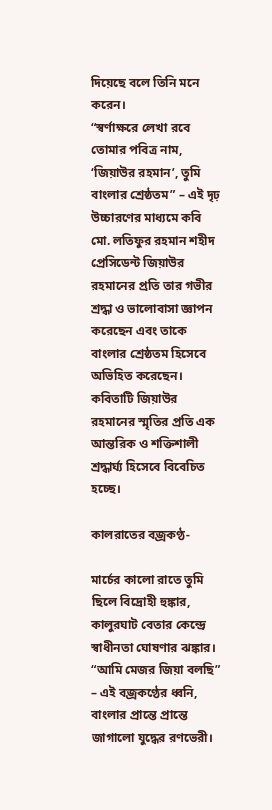দিয়েছে বলে তিনি মনে করেন।
“স্বর্ণাক্ষরে লেখা রবে তোমার পবিত্র নাম, ‘জিয়াউর রহমান’, তুমি বাংলার শ্রেষ্ঠতম” – এই দৃঢ় উচ্চারণের মাধ্যমে কবি মো. লতিফুর রহমান শহীদ প্রেসিডেন্ট জিয়াউর রহমানের প্রতি তার গভীর শ্রদ্ধা ও ভালোবাসা জ্ঞাপন করেছেন এবং তাকে বাংলার শ্রেষ্ঠতম হিসেবে অভিহিত করেছেন। কবিতাটি জিয়াউর রহমানের স্মৃতির প্রতি এক আন্তরিক ও শক্তিশালী শ্রদ্ধার্ঘ্য হিসেবে বিবেচিত হচ্ছে।

কালরাতের বজ্রকণ্ঠ-

মার্চের কালো রাতে তুমি ছিলে বিদ্রোহী হুঙ্কার,
কালুরঘাট বেতার কেন্দ্রে স্বাধীনতা ঘোষণার ঝঙ্কার।
“আমি মেজর জিয়া বলছি” – এই বজ্রকণ্ঠের ধ্বনি,
বাংলার প্রান্তে প্রান্তে জাগালো যুদ্ধের রণভেরী।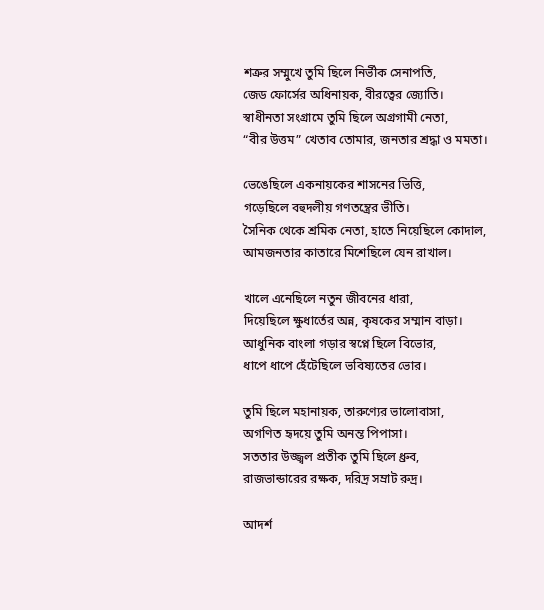শত্রুর সম্মুখে তুমি ছিলে নির্ভীক সেনাপতি,
জেড ফোর্সের অধিনায়ক, বীরত্বের জ্যোতি।
স্বাধীনতা সংগ্রামে তুমি ছিলে অগ্রগামী নেতা,
“বীর উত্তম” খেতাব তোমার, জনতার শ্রদ্ধা ও মমতা।

ভেঙেছিলে একনায়কের শাসনের ভিত্তি,
গড়েছিলে বহুদলীয় গণতন্ত্রের ভীতি।
সৈনিক থেকে শ্রমিক নেতা, হাতে নিয়েছিলে কোদাল,
আমজনতার কাতারে মিশেছিলে যেন রাখাল।

খালে এনেছিলে নতুন জীবনের ধারা,
দিয়েছিলে ক্ষুধার্তের অন্ন, কৃষকের সম্মান বাড়া।
আধুনিক বাংলা গড়ার স্বপ্নে ছিলে বিভোর,
ধাপে ধাপে হেঁটেছিলে ভবিষ্যতের ভোর।

তুমি ছিলে মহানায়ক, তারুণ্যের ভালোবাসা,
অগণিত হৃদয়ে তুমি অনন্ত পিপাসা।
সততার উজ্জ্বল প্রতীক তুমি ছিলে ধ্রুব,
রাজভান্ডারের রক্ষক, দরিদ্র সম্রাট রুদ্র।

আদর্শ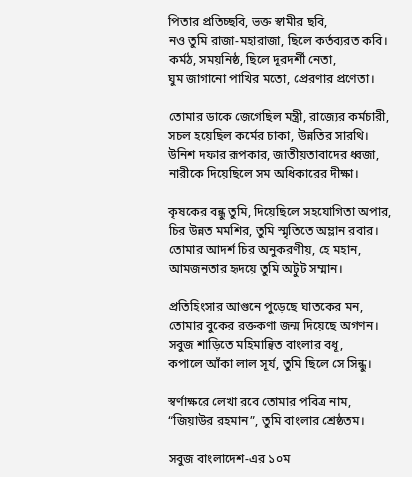পিতার প্রতিচ্ছবি, ভক্ত স্বামীর ছবি,
নও তুমি রাজা-মহারাজা, ছিলে কর্তব্যরত কবি।
কর্মঠ, সময়নিষ্ঠ, ছিলে দূরদর্শী নেতা,
ঘুম জাগানো পাখির মতো, প্রেরণার প্রণেতা।

তোমার ডাকে জেগেছিল মন্ত্রী, রাজ্যের কর্মচারী,
সচল হয়েছিল কর্মের চাকা, উন্নতির সারথি।
উনিশ দফার রূপকার, জাতীয়তাবাদের ধ্বজা,
নারীকে দিয়েছিলে সম অধিকারের দীক্ষা।

কৃষকের বন্ধু তুমি, দিয়েছিলে সহযোগিতা অপার,
চির উন্নত মমশির, তুমি স্মৃতিতে অম্লান রবার।
তোমার আদর্শ চির অনুকরণীয়, হে মহান,
আমজনতার হৃদয়ে তুমি অটুট সম্মান।

প্রতিহিংসার আগুনে পুড়েছে ঘাতকের মন,
তোমার বুকের রক্তকণা জন্ম দিয়েছে অগণন।
সবুজ শাড়িতে মহিমান্বিত বাংলার বধূ,
কপালে আঁকা লাল সূর্য, তুমি ছিলে সে সিন্ধু।

স্বর্ণাক্ষরে লেখা রবে তোমার পবিত্র নাম,
“জিয়াউর রহমান”, তুমি বাংলার শ্রেষ্ঠতম।

সবুজ বাংলাদেশ-এর ১০ম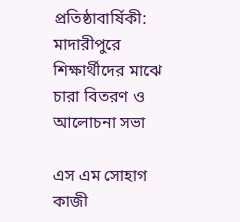প্রতিষ্ঠাবার্ষিকী: মাদারীপুরে শিক্ষার্থীদের মাঝে চারা বিতরণ ও আলোচনা সভা

এস এম সোহাগ কাজী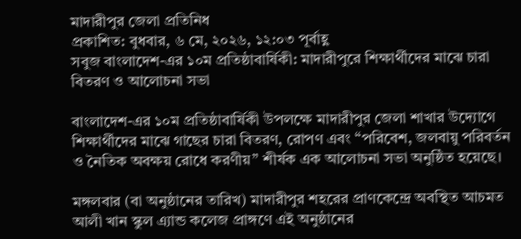মাদারীপুর জেলা প্রতিনিধ
প্রকাশিত: বুধবার, ৬ মে, ২০২৬, ১২:০৩ পূর্বাহ্ণ
সবুজ বাংলাদেশ-এর ১০ম প্রতিষ্ঠাবার্ষিকী: মাদারীপুরে শিক্ষার্থীদের মাঝে চারা বিতরণ ও আলোচনা সভা

বাংলাদেশ-এর ১০ম প্রতিষ্ঠাবার্ষিকী উপলক্ষে মাদারীপুর জেলা শাখার উদ্যোগে শিক্ষার্থীদের মাঝে গাছের চারা বিতরণ, রোপণ এবং “পরিবেশ, জলবায়ু পরিবর্তন ও নৈতিক অবক্ষয় রোধে করণীয়” শীর্ষক এক আলোচনা সভা অনুষ্ঠিত হয়েছে।

মঙ্গলবার (বা অনুষ্ঠানের তারিখ) মাদারীপুর শহরের প্রাণকেন্দ্রে অবস্থিত আচমত আলী খান স্কুল এ্যান্ড কলেজ প্রাঙ্গণে এই অনুষ্ঠানের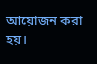আয়োজন করা হয়।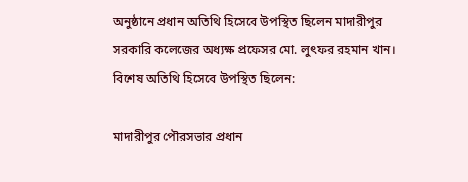অনুষ্ঠানে প্রধান অতিথি হিসেবে উপস্থিত ছিলেন মাদারীপুর সরকারি কলেজের অধ্যক্ষ প্রফেসর মো. লুৎফর রহমান খান। বিশেষ অতিথি হিসেবে উপস্থিত ছিলেন:

মাদারীপুর পৌরসভার প্রধান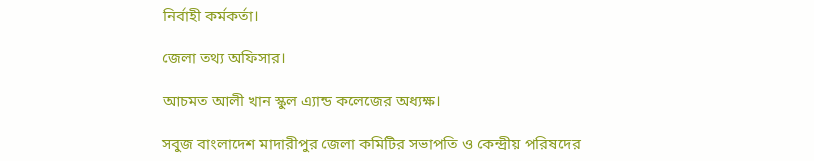নির্বাহী কর্মকর্তা।

জেলা তথ্য অফিসার।

আচমত আলী খান স্কুল এ্যান্ড কলেজের অধ্যক্ষ।

সবুজ বাংলাদেশ মাদারীপুর জেলা কমিটির সভাপতি ও কেন্দ্রীয় পরিষদের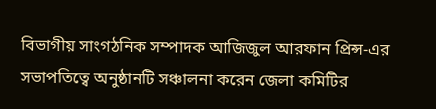বিভাগীয় সাংগঠনিক সম্পাদক আজিজুল আরফান প্রিন্স-এর সভাপতিত্বে অনুষ্ঠানটি সঞ্চালনা করেন জেলা কমিটির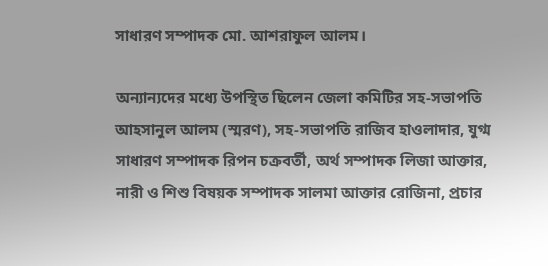সাধারণ সম্পাদক মো. আশরাফুল আলম।

অন্যান্যদের মধ্যে উপস্থিত ছিলেন জেলা কমিটির সহ-সভাপতি আহসানুল আলম (স্মরণ), সহ-সভাপতি রাজিব হাওলাদার, যুগ্ম সাধারণ সম্পাদক রিপন চক্রবর্তী, অর্থ সম্পাদক লিজা আক্তার, নারী ও শিশু বিষয়ক সম্পাদক সালমা আক্তার রোজিনা, প্রচার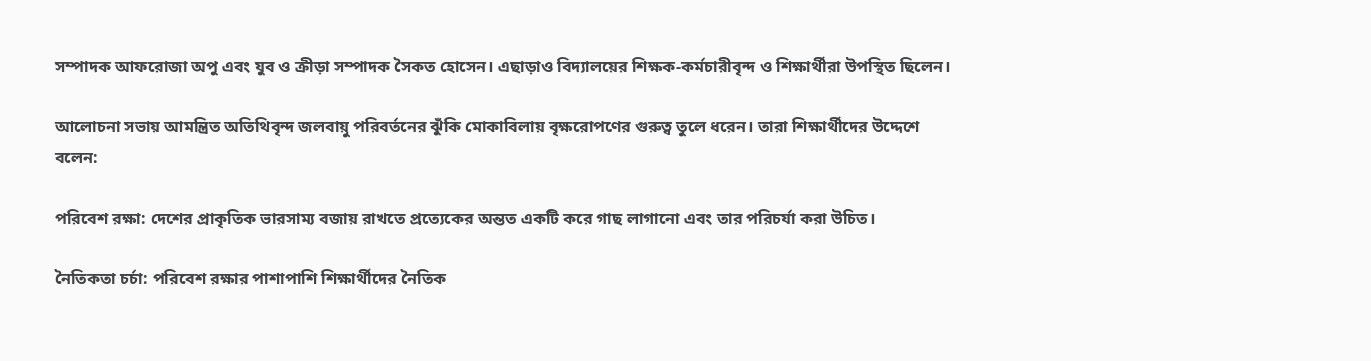সম্পাদক আফরোজা অপু এবং যুব ও ক্রীড়া সম্পাদক সৈকত হোসেন। এছাড়াও বিদ্যালয়ের শিক্ষক-কর্মচারীবৃন্দ ও শিক্ষার্থীরা উপস্থিত ছিলেন।

আলোচনা সভায় আমন্ত্রিত অতিথিবৃন্দ জলবায়ু পরিবর্তনের ঝুঁকি মোকাবিলায় বৃক্ষরোপণের গুরুত্ব তুলে ধরেন। তারা শিক্ষার্থীদের উদ্দেশে বলেন:

পরিবেশ রক্ষা: দেশের প্রাকৃতিক ভারসাম্য বজায় রাখতে প্রত্যেকের অন্তত একটি করে গাছ লাগানো এবং তার পরিচর্যা করা উচিত।

নৈতিকতা চর্চা: পরিবেশ রক্ষার পাশাপাশি শিক্ষার্থীদের নৈতিক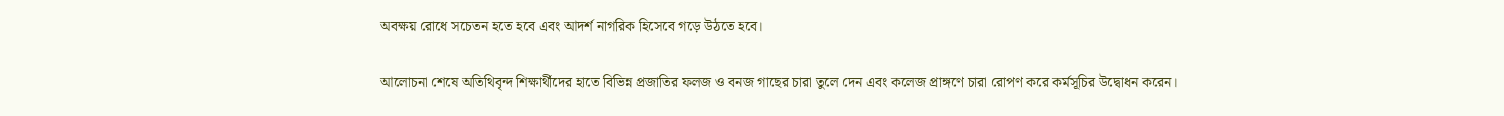অবক্ষয় রোধে সচেতন হতে হবে এবং আদর্শ নাগরিক হিসেবে গড়ে উঠতে হবে।

আলোচনা শেষে অতিথিবৃন্দ শিক্ষার্থীদের হাতে বিভিন্ন প্রজাতির ফলজ ও বনজ গাছের চারা তুলে দেন এবং কলেজ প্রাঙ্গণে চারা রোপণ করে কর্মসূচির উদ্বোধন করেন।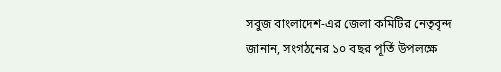সবুজ বাংলাদেশ-এর জেলা কমিটির নেতৃবৃন্দ জানান, সংগঠনের ১০ বছর পূর্তি উপলক্ষে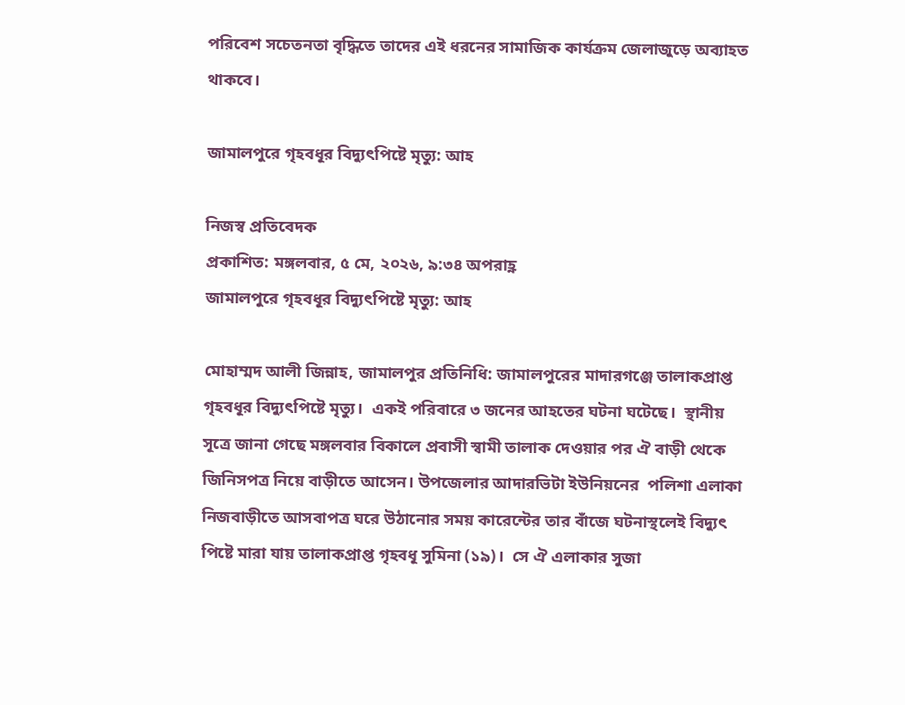পরিবেশ সচেতনতা বৃদ্ধিতে তাদের এই ধরনের সামাজিক কার্যক্রম জেলাজুড়ে অব্যাহত থাকবে।

জামালপুরে গৃহবধূর বিদ্যুৎপিষ্টে মৃত্যু: আহ

নিজস্ব প্রতিবেদক
প্রকাশিত: মঙ্গলবার, ৫ মে, ২০২৬, ৯:৩৪ অপরাহ্ণ
জামালপুরে গৃহবধূর বিদ্যুৎপিষ্টে মৃত্যু: আহ

মোহাম্মদ আলী জিন্নাহ, জামালপুর প্রতিনিধি: জামালপুরের মাদারগঞ্জে তালাকপ্রাপ্ত গৃহবধূর বিদ্যুৎপিষ্টে মৃত্যু।  একই পরিবারে ৩ জনের আহতের ঘটনা ঘটেছে।  স্থানীয় সূত্রে জানা গেছে মঙ্গলবার বিকালে প্রবাসী স্বামী তালাক দেওয়ার পর ঐ বাড়ী থেকে জিনিসপত্র নিয়ে বাড়ীতে আসেন। উপজেলার আদারভিটা ইউনিয়নের  পলিশা এলাকা নিজবাড়ীতে আসবাপত্র ঘরে উঠানোর সময় কারেন্টের তার বাঁজে ঘটনাস্থলেই বিদ্যুৎ পিষ্টে মারা যায় তালাকপ্রাপ্ত গৃহবধূ সুমিনা (১৯)।  সে ঐ এলাকার সুজা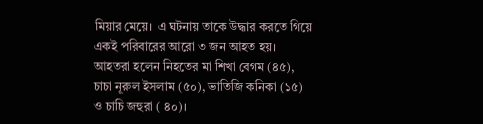মিয়ার মেয়ে।  এ ঘটনায় তাকে উদ্ধার করতে গিয়ে একই পরিবারের আরো ৩ জন আহত হয়।  আহতরা হলেন নিহতের মা শিখা বেগম (৪৫), চাচা নূরুল ইসলাম (৫০), ভাতিজি কনিকা (১৫) ও চাচি জহুরা ( ৪০)।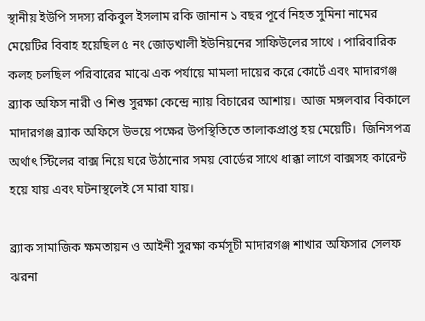স্থানীয় ইউপি সদস্য রকিবুল ইসলাম রকি জানান ১ বছর পূর্বে নিহত সুমিনা নামের মেয়েটির বিবাহ হয়েছিল ৫ নং জোড়খালী ইউনিয়নের সাফিউলের সাথে । পারিবারিক কলহ চলছিল পরিবারের মাঝে এক পর্যায়ে মামলা দায়ের করে কোর্টে এবং মাদারগঞ্জ ব্র‍্যাক অফিস নারী ও শিশু সুরক্ষা কেন্দ্রে ন্যায় বিচারের আশায়।  আজ মঙ্গলবার বিকালে মাদারগঞ্জ ব্র‍্যাক অফিসে উভয়ে পক্ষের উপস্থিতিতে তালাকপ্রাপ্ত হয় মেয়েটি।  জিনিসপত্র অর্থাৎ স্টিলের বাক্স নিয়ে ঘরে উঠানোর সময় বোর্ডের সাথে ধাক্কা লাগে বাক্সসহ কারেন্ট হয়ে যায় এবং ঘটনাস্থলেই সে মারা যায়।

ব্র‍্যাক সামাজিক ক্ষমতায়ন ও আইনী সুরক্ষা কর্মসূচী মাদারগঞ্জ শাখার অফিসার সেলফ ঝরনা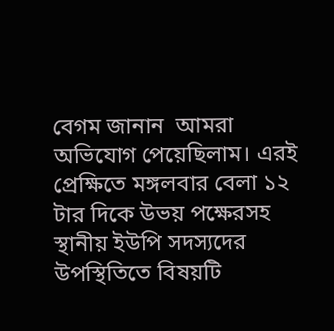বেগম জানান  আমরা অভিযোগ পেয়েছিলাম। এরই প্রেক্ষিতে মঙ্গলবার বেলা ১২ টার দিকে উভয় পক্ষেরসহ স্থানীয় ইউপি সদস্যদের উপস্থিতিতে বিষয়টি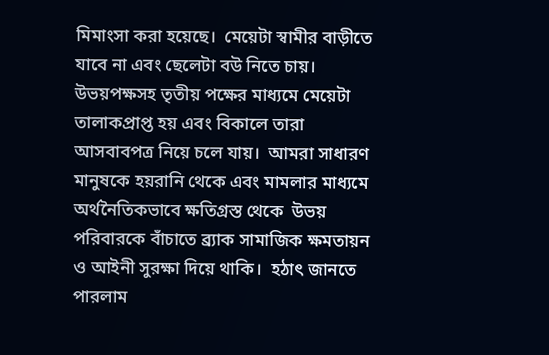মিমাংসা করা হয়েছে।  মেয়েটা স্বামীর বাড়ীতে যাবে না এবং ছেলেটা বউ নিতে চায়।  উভয়পক্ষসহ তৃতীয় পক্ষের মাধ্যমে মেয়েটা তালাকপ্রাপ্ত হয় এবং বিকালে তারা আসবাবপত্র নিয়ে চলে যায়।  আমরা সাধারণ মানুষকে হয়রানি থেকে এবং মামলার মাধ্যমে অর্থনৈতিকভাবে ক্ষতিগ্রস্ত থেকে  উভয় পরিবারকে বাঁচাতে ব্র‍্যাক সামাজিক ক্ষমতায়ন ও আইনী সুরক্ষা দিয়ে থাকি।  হঠাৎ জানতে পারলাম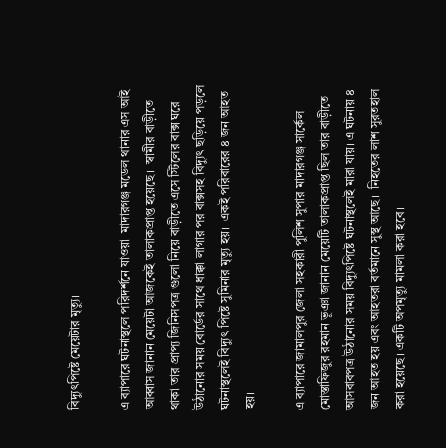বিদ্যুৎপিষ্টে মেয়েটার মৃত্যু।

এ ব্যাপারে ঘটনাস্থলে পরিদর্শনে যাওয়া  মাদারগঞ্জ মডেল থানার এস আই আব্বাস জানান মেয়েটা আজকেই তালাকপ্রাপ্ত হয়েছে।  স্বামীর বাড়ীতে থাকা তার প্রাপ্য জিনিসপত্র গুলো নিয়ে বাড়ীতে এসে স্টিলের বাক্স ঘরে উঠানোর সময় বোর্ডের সাথে ধাক্কা লাগার পর বাক্সসহ বিদ্যুৎ ছড়িয়ে পড়লে ঘটনাস্থলেই বিদ্যুৎ পিষ্টে সুমিনার মৃত্যু হয়।  একই পরিবারের ৪ জন আহত হয়।

এ ব্যাপারে জামালপুর জেলা সহকারী পুলিশ সুপার মাদারগঞ্জ সার্কেল মোস্তাফিজুর রহমান ভূঞা জানান মেয়েটি তালাকপ্রাপ্ত ছিল তার বাড়ীতে আসবাবপত্র উঠানোর সময় বিদ্যুৎপিষ্টে ঘটনাস্থলেই মারা যায়। এ ঘটনায় ৪ জন আহত হয় এবং আহতরা বর্তমানে সুস্থ আছে।  নিহতের লাশ সুরতহাল করা হয়েছে। একটি অপমৃত্যু মামলা করা হবে।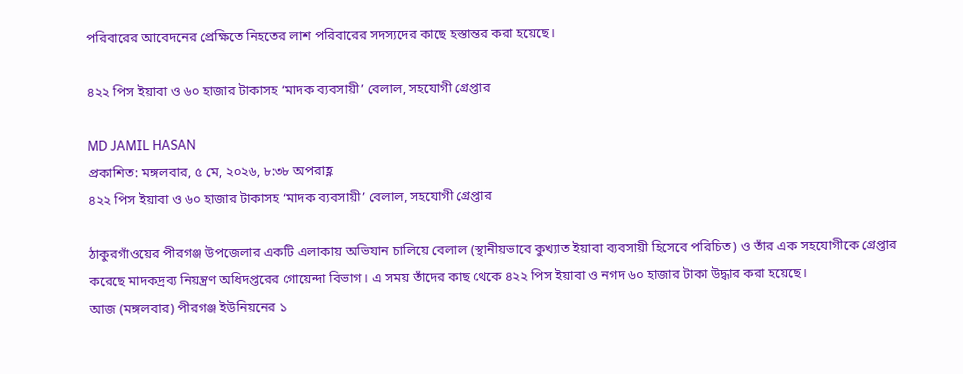পরিবারের আবেদনের প্রেক্ষিতে নিহতের লাশ পরিবারের সদস্যদের কাছে হস্তান্তর করা হয়েছে।

৪২২ পিস ইয়াবা ও ৬০ হাজার টাকাসহ ‘মাদক ব্যবসায়ী’ বেলাল, সহযোগী গ্রেপ্তার

MD JAMIL HASAN
প্রকাশিত: মঙ্গলবার, ৫ মে, ২০২৬, ৮:৩৮ অপরাহ্ণ
৪২২ পিস ইয়াবা ও ৬০ হাজার টাকাসহ ‘মাদক ব্যবসায়ী’ বেলাল, সহযোগী গ্রেপ্তার

ঠাকুরগাঁওয়ের পীরগঞ্জ উপজেলার একটি এলাকায় অভিযান চালিয়ে বেলাল (স্থানীয়ভাবে কুখ্যাত ইয়াবা ব্যবসায়ী হিসেবে পরিচিত) ও তাঁর এক সহযোগীকে গ্রেপ্তার করেছে মাদকদ্রব্য নিয়ন্ত্রণ অধিদপ্তরের গোয়েন্দা বিভাগ। এ সময় তাঁদের কাছ থেকে ৪২২ পিস ইয়াবা ও নগদ ৬০ হাজার টাকা উদ্ধার করা হয়েছে।
আজ (মঙ্গলবার) পীরগঞ্জ ইউনিয়নের ১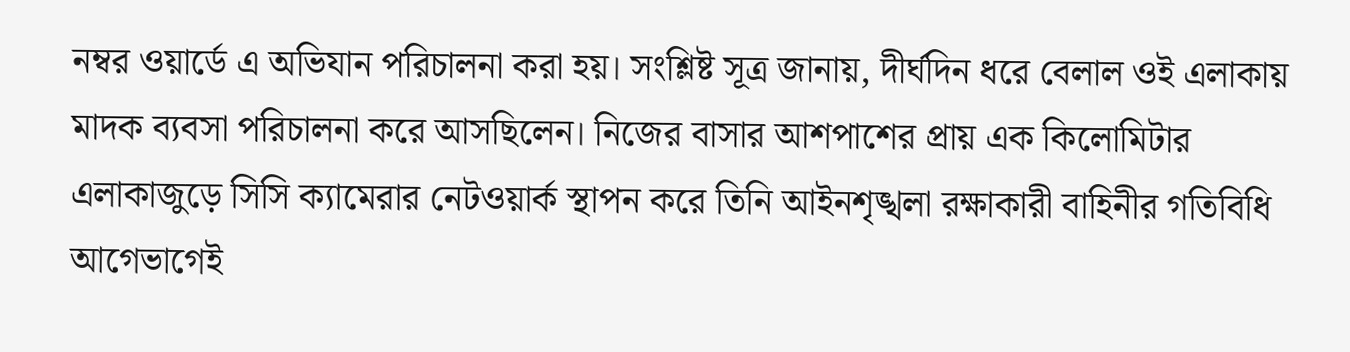নম্বর ওয়ার্ডে এ অভিযান পরিচালনা করা হয়। সংশ্লিষ্ট সূত্র জানায়, দীর্ঘদিন ধরে বেলাল ওই এলাকায় মাদক ব্যবসা পরিচালনা করে আসছিলেন। নিজের বাসার আশপাশের প্রায় এক কিলোমিটার এলাকাজুড়ে সিসি ক্যামেরার নেটওয়ার্ক স্থাপন করে তিনি আইনশৃঙ্খলা রক্ষাকারী বাহিনীর গতিবিধি আগেভাগেই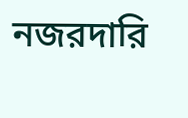নজরদারি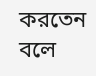করতেন বলে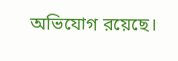অভিযোগ রয়েছে।